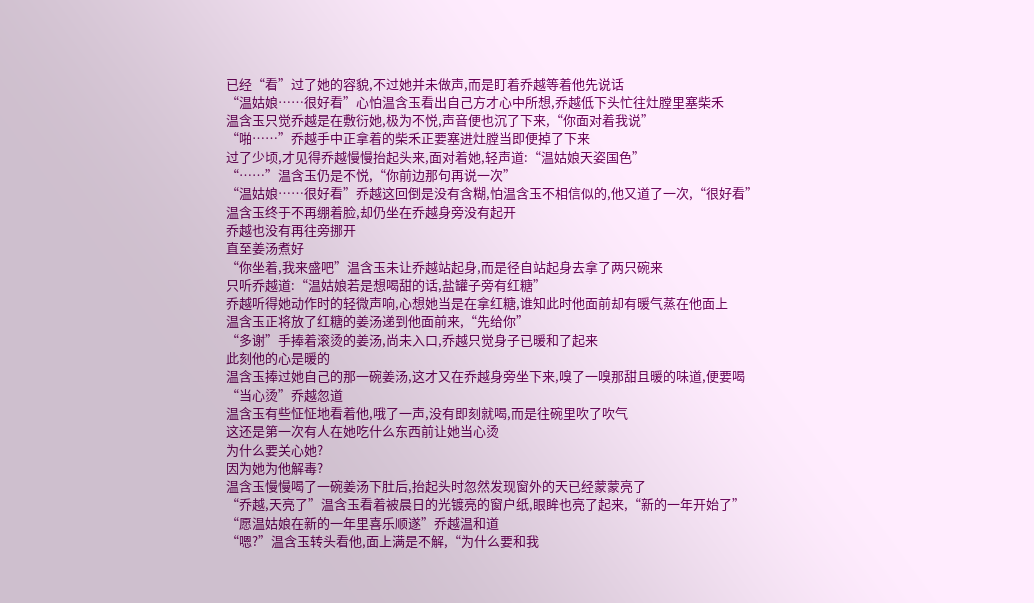已经“看”过了她的容貌,不过她并未做声,而是盯着乔越等着他先说话
“温姑娘……很好看”心怕温含玉看出自己方才心中所想,乔越低下头忙往灶膛里塞柴禾
温含玉只觉乔越是在敷衍她,极为不悦,声音便也沉了下来,“你面对着我说”
“啪……”乔越手中正拿着的柴禾正要塞进灶膛当即便掉了下来
过了少顷,才见得乔越慢慢抬起头来,面对着她,轻声道:“温姑娘天姿国色”
“……”温含玉仍是不悦,“你前边那句再说一次”
“温姑娘……很好看”乔越这回倒是没有含糊,怕温含玉不相信似的,他又道了一次,“很好看”
温含玉终于不再绷着脸,却仍坐在乔越身旁没有起开
乔越也没有再往旁挪开
直至姜汤煮好
“你坐着,我来盛吧”温含玉未让乔越站起身,而是径自站起身去拿了两只碗来
只听乔越道:“温姑娘若是想喝甜的话,盐罐子旁有红糖”
乔越听得她动作时的轻微声响,心想她当是在拿红糖,谁知此时他面前却有暖气蒸在他面上
温含玉正将放了红糖的姜汤递到他面前来,“先给你”
“多谢”手捧着滚烫的姜汤,尚未入口,乔越只觉身子已暖和了起来
此刻他的心是暖的
温含玉捧过她自己的那一碗姜汤,这才又在乔越身旁坐下来,嗅了一嗅那甜且暖的味道,便要喝
“当心烫”乔越忽道
温含玉有些怔怔地看着他,哦了一声,没有即刻就喝,而是往碗里吹了吹气
这还是第一次有人在她吃什么东西前让她当心烫
为什么要关心她?
因为她为他解毒?
温含玉慢慢喝了一碗姜汤下肚后,抬起头时忽然发现窗外的天已经蒙蒙亮了
“乔越,天亮了”温含玉看着被晨日的光镀亮的窗户纸,眼眸也亮了起来,“新的一年开始了”
“愿温姑娘在新的一年里喜乐顺遂”乔越温和道
“嗯?”温含玉转头看他,面上满是不解,“为什么要和我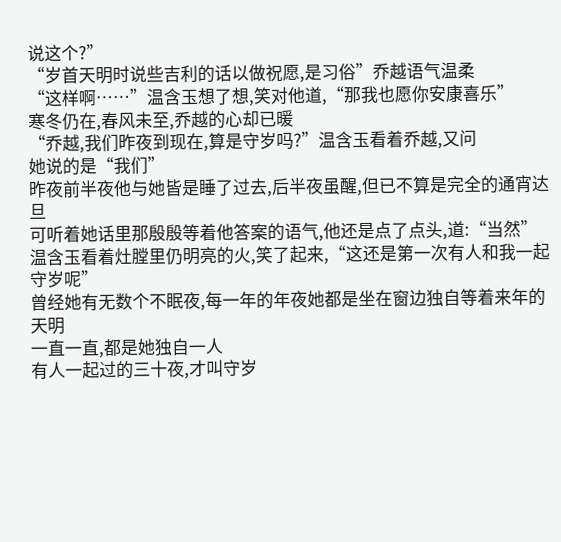说这个?”
“岁首天明时说些吉利的话以做祝愿,是习俗”乔越语气温柔
“这样啊……”温含玉想了想,笑对他道,“那我也愿你安康喜乐”
寒冬仍在,春风未至,乔越的心却已暖
“乔越,我们昨夜到现在,算是守岁吗?”温含玉看着乔越,又问
她说的是“我们”
昨夜前半夜他与她皆是睡了过去,后半夜虽醒,但已不算是完全的通宵达旦
可听着她话里那殷殷等着他答案的语气,他还是点了点头,道:“当然”
温含玉看着灶膛里仍明亮的火,笑了起来,“这还是第一次有人和我一起守岁呢”
曾经她有无数个不眠夜,每一年的年夜她都是坐在窗边独自等着来年的天明
一直一直,都是她独自一人
有人一起过的三十夜,才叫守岁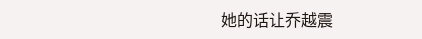她的话让乔越震